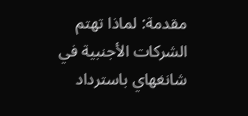مقدمة: لماذا تهتم الشركات الأجنبية في شانغهاي باسترداد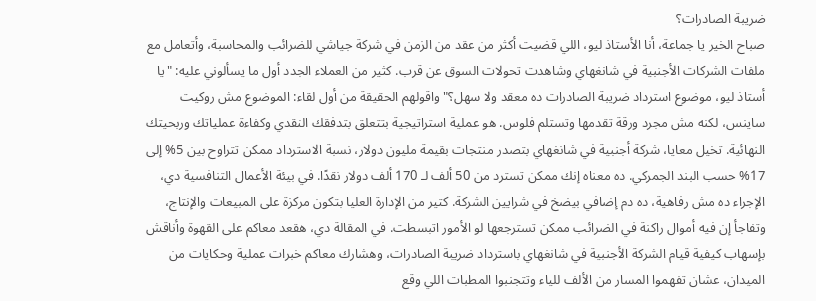ضريبة الصادرات؟
صباح الخير يا جماعة، أنا الأستاذ ليو، اللي قضيت أكثر من عقد من الزمن في شركة جياشي للضرائب والمحاسبة، وأتعامل مع ملفات الشركات الأجنبية في شانغهاي وشاهدت تحولات السوق عن قرب. كثير من العملاء الجدد أول ما يسألوني عليه: "يا أستاذ ليو، موضوع استرداد ضريبة الصادرات ده معقد ولا سهل؟" واقولهم الحقيقة من أول لقاء: الموضوع مش روكيت ساينس، لكنه مش مجرد ورقة تقدمها وتستلم فلوس. هو عملية استراتيجية بتتعلق بتدفقك النقدي وكفاءة عملياتك وربحيتك النهائية. تخيل معايا، شركة أجنبية في شانغهاي بتصدر منتجات بقيمة مليون دولار، نسبة الاسترداد ممكن تتراوح بين 5% إلى 17% حسب البند الجمركي. ده معناه إنك ممكن تسترد من 50 ألف لـ 170 ألف دولار نقدًا. في بيئة الأعمال التنافسية دي، الإجراء ده مش رفاهية، ده دم إضافي بيضخ في شرايين الشركة. كتير من الإدارة العليا بتكون مركزة على المبيعات والإنتاج، وتفاجأ إن فيه أموال راكنة في الضرائب ممكن تسترجعها لو الأمور اتبسطت. في المقالة دي، هقعد معاكم على القهوة وأناقش بإسهاب كيفية قيام الشركة الأجنبية في شانغهاي باسترداد ضريبة الصادرات، وهشارك معاكم خبرات عملية وحكايات من الميدان، عشان تفهموا المسار من الألف للياء وتتجنبوا المطبات اللي وقع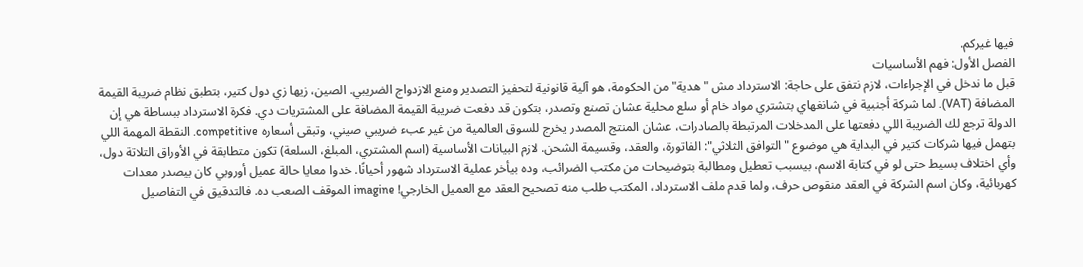فيها غيركم.
الفصل الأول: فهم الأساسيات
قبل ما ندخل في الإجراءات، لازم نتفق على حاجة: الاسترداد مش "هدية" من الحكومة، هو آلية قانونية لتحفيز التصدير ومنع الازدواج الضريبي. الصين، زيها زي دول كتير، بتطبق نظام ضريبة القيمة المضافة (VAT). لما شركة أجنبية في شانغهاي بتشتري مواد خام أو سلع محلية عشان تصنع وتصدر، بتكون قد دفعت ضريبة القيمة المضافة على المشتريات دي. فكرة الاسترداد ببساطة هي إن الدولة ترجع لك الضريبة اللي دفعتها على المدخلات المرتبطة بالصادرات، عشان المنتج المصدر يخرج للسوق العالمية من غير عبء ضريبي صيني، وتبقى أسعاره competitive. النقطة المهمة اللي بتهمل فيها شركات كتير في البداية هي موضوع "التوافق الثلاثي": الفاتورة، والعقد، وقسيمة الشحن. لازم البيانات الأساسية (اسم المشتري، المبلغ، السلعة) تكون متطابقة في الأوراق التلاتة دول، وأي اختلاف بسيط حتى لو في كتابة الاسم، بيسبب تعطيل ومطالبة بتوضيحات من مكتب الضرائب، وده بيأخر عملية الاسترداد شهور أحيانًا. خدوا معايا حالة عميل أوروبي كان بيصدر معدات كهربائية، وكان اسم الشركة في العقد منقوص حرف، ولما قدم ملف الاسترداد، المكتب طلب منه تصحيح العقد مع العميل الخارجي! imagine الموقف الصعب ده. فالتدقيق في التفاصيل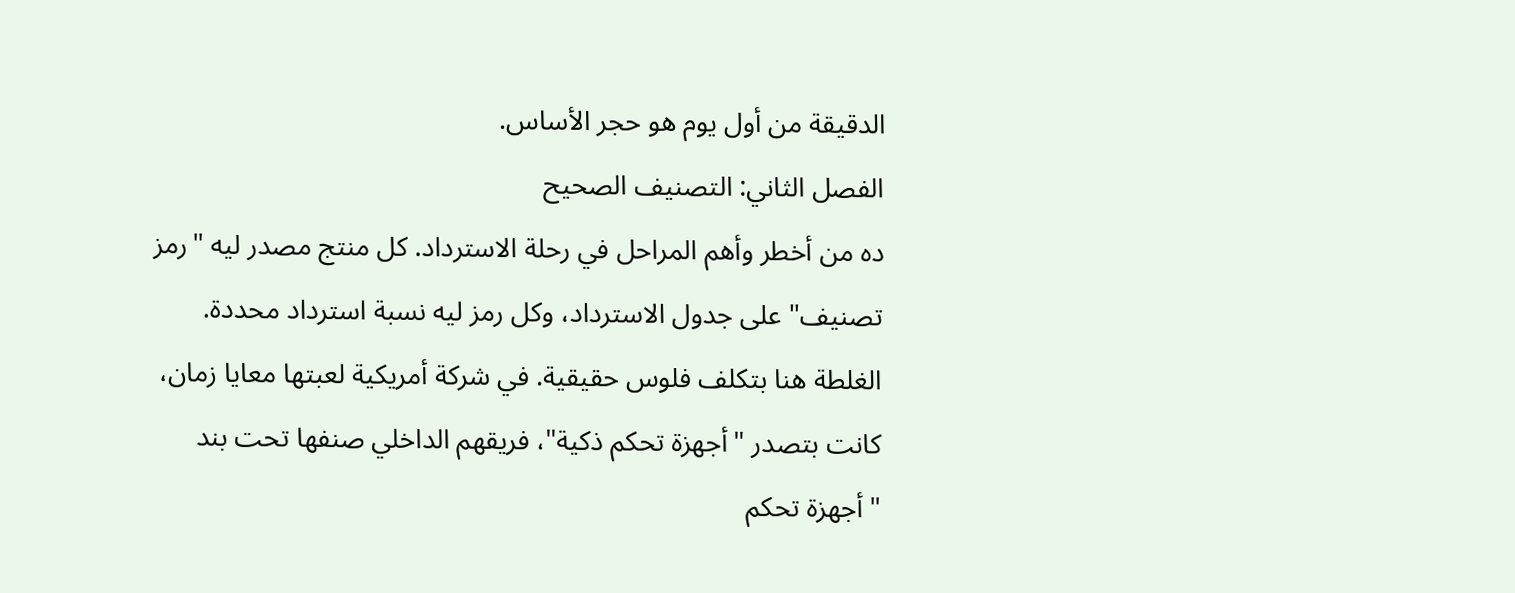الدقيقة من أول يوم هو حجر الأساس.
الفصل الثاني: التصنيف الصحيح
ده من أخطر وأهم المراحل في رحلة الاسترداد. كل منتج مصدر ليه "رمز تصنيف" على جدول الاسترداد، وكل رمز ليه نسبة استرداد محددة. الغلطة هنا بتكلف فلوس حقيقية. في شركة أمريكية لعبتها معايا زمان، كانت بتصدر "أجهزة تحكم ذكية"، فريقهم الداخلي صنفها تحت بند "أجهزة تحكم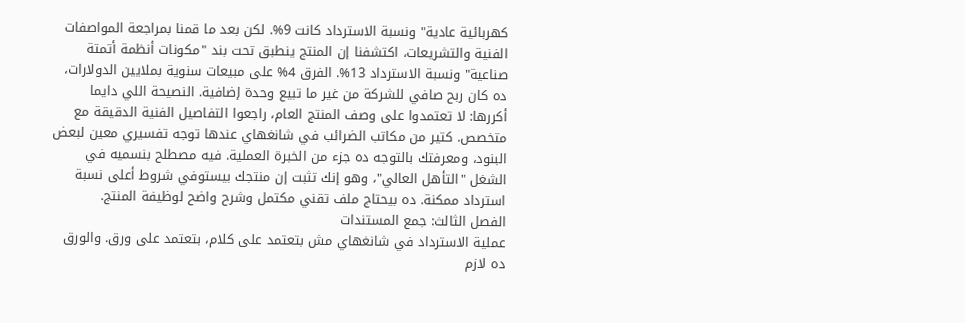كهربائية عادية" ونسبة الاسترداد كانت 9%. لكن بعد ما قمنا بمراجعة المواصفات الفنية والتشريعات، اكتشفنا إن المنتج ينطبق تحت بند "مكونات أنظمة أتمتة صناعية" ونسبة الاسترداد 13%. الفرق 4% على مبيعات سنوية بملايين الدولارات، ده كان ربح صافي للشركة من غير ما تبيع وحدة إضافية. النصيحة اللي دايما أكررها: لا تعتمدوا على وصف المنتج العام، راجعوا التفاصيل الفنية الدقيقة مع متخصص. كتير من مكاتب الضرائب في شانغهاي عندها توجه تفسيري معين لبعض البنود، ومعرفتك بالتوجه ده جزء من الخبرة العملية. فيه مصطلح بنسميه في الشغل "التأهل العالي"، وهو إنك تثبت إن منتجك بيستوفي شروط أعلى نسبة استرداد ممكنة. ده بيحتاج ملف تقني مكتمل وشرح واضح لوظيفة المنتج.
الفصل الثالث: جمع المستندات
عملية الاسترداد في شانغهاي مش بتعتمد على كلام، بتعتمد على ورق. والورق ده لازم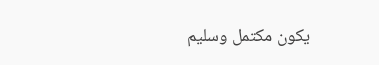يكون مكتمل وسليم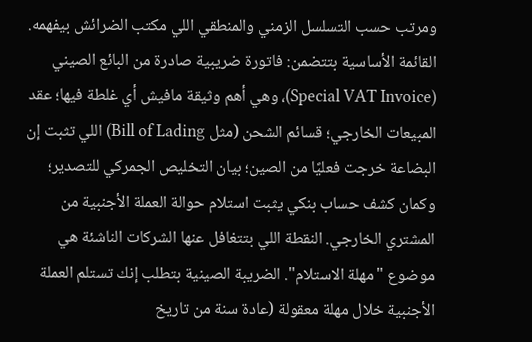ومرتب حسب التسلسل الزمني والمنطقي اللي مكتب الضرائش بيفهمه. القائمة الأساسية بتتضمن: فاتورة ضريبية صادرة من البائع الصيني (Special VAT Invoice)، وهي أهم وثيقة مافيش أي غلطة فيها؛ عقد المبيعات الخارجي؛ قسائم الشحن (مثل Bill of Lading) اللي تثبت إن البضاعة خرجت فعليًا من الصين؛ بيان التخليص الجمركي للتصدير؛ وكمان كشف حساب بنكي يثبت استلام حوالة العملة الأجنبية من المشتري الخارجي. النقطة اللي بتتغافل عنها الشركات الناشئة هي موضوع "مهلة الاستلام". الضريبة الصينية بتطلب إنك تستلم العملة الأجنبية خلال مهلة معقولة (عادة سنة من تاريخ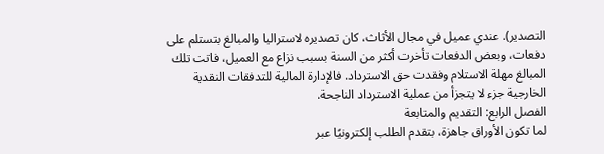التصدير). عندي عميل في مجال الأثاث، كان تصديره لاستراليا والمبالغ بتستلم على دفعات، وبعض الدفعات تأخرت أكثر من السنة بسبب نزاع مع العميل، فاتت تلك المبالغ مهلة الاستلام وفقدت حق الاسترداد. فالإدارة المالية للتدفقات النقدية الخارجية جزء لا يتجزأ من عملية الاسترداد الناجحة.
الفصل الرابع: التقديم والمتابعة
لما تكون الأوراق جاهزة، بتقدم الطلب إلكترونيًا عبر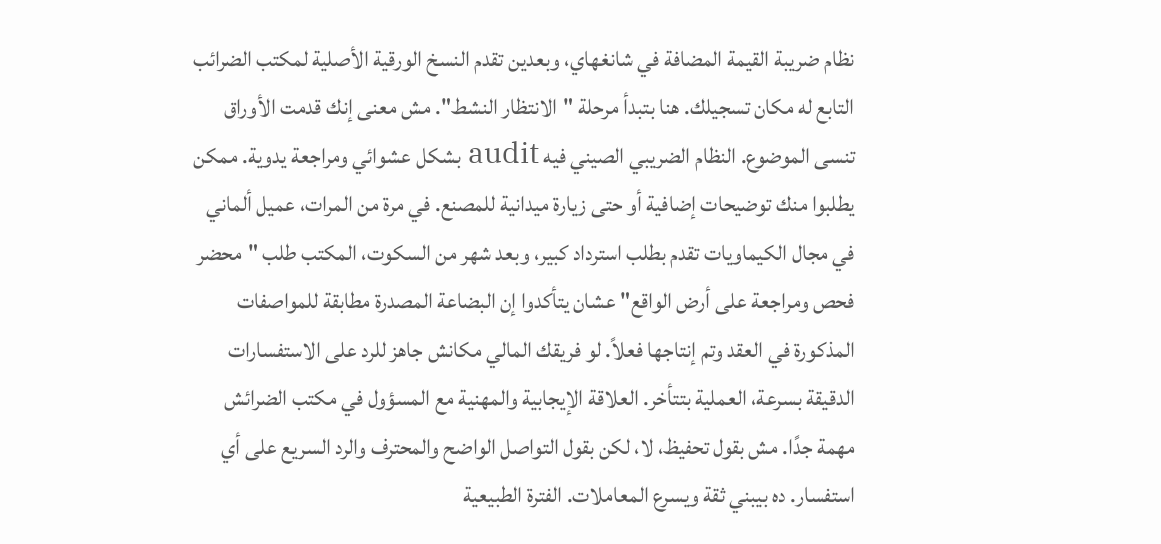نظام ضريبة القيمة المضافة في شانغهاي، وبعدين تقدم النسخ الورقية الأصلية لمكتب الضرائب التابع له مكان تسجيلك. هنا بتبدأ مرحلة "الانتظار النشط". مش معنى إنك قدمت الأوراق تنسى الموضوع. النظام الضريبي الصيني فيه audit بشكل عشوائي ومراجعة يدوية. ممكن يطلبوا منك توضيحات إضافية أو حتى زيارة ميدانية للمصنع. في مرة من المرات، عميل ألماني في مجال الكيماويات تقدم بطلب استرداد كبير، وبعد شهر من السكوت، المكتب طلب "محضر فحص ومراجعة على أرض الواقع" عشان يتأكدوا إن البضاعة المصدرة مطابقة للمواصفات المذكورة في العقد وتم إنتاجها فعلاً. لو فريقك المالي مكانش جاهز للرد على الاستفسارات الدقيقة بسرعة، العملية بتتأخر. العلاقة الإيجابية والمهنية مع المسؤول في مكتب الضرائش مهمة جدًا. مش بقول تحفيظ، لا، لكن بقول التواصل الواضح والمحترف والرد السريع على أي استفسار. ده بيبني ثقة ويسرع المعاملات. الفترة الطبيعية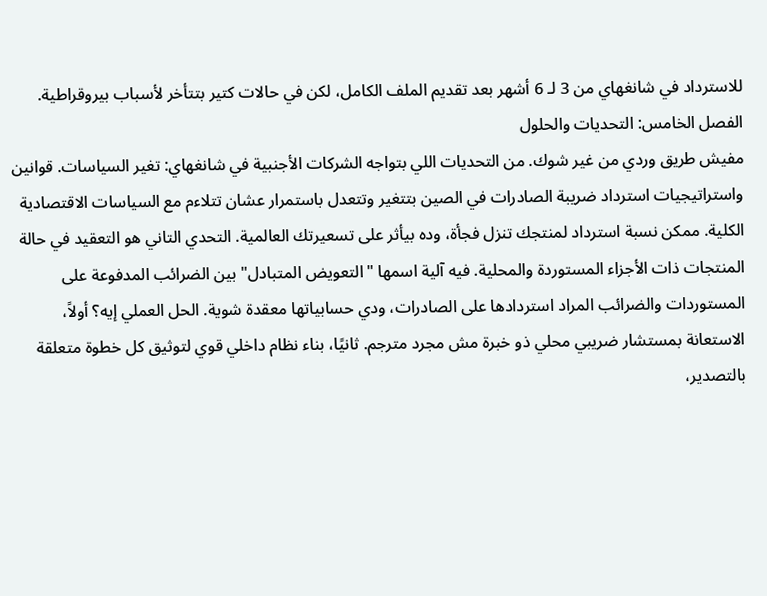للاسترداد في شانغهاي من 3 لـ 6 أشهر بعد تقديم الملف الكامل، لكن في حالات كتير بتتأخر لأسباب بيروقراطية.
الفصل الخامس: التحديات والحلول
مفيش طريق وردي من غير شوك. من التحديات اللي بتواجه الشركات الأجنبية في شانغهاي: تغير السياسات. قوانين واستراتيجيات استرداد ضريبة الصادرات في الصين بتتغير وتتعدل باستمرار عشان تتلاءم مع السياسات الاقتصادية الكلية. ممكن نسبة استرداد لمنتجك تنزل فجأة، وده بيأثر على تسعيرتك العالمية. التحدي التاني هو التعقيد في حالة المنتجات ذات الأجزاء المستوردة والمحلية. فيه آلية اسمها "التعويض المتبادل" بين الضرائب المدفوعة على المستوردات والضرائب المراد استردادها على الصادرات، ودي حسابياتها معقدة شوية. الحل العملي إيه؟ أولاً، الاستعانة بمستشار ضريبي محلي ذو خبرة مش مجرد مترجم. ثانيًا، بناء نظام داخلي قوي لتوثيق كل خطوة متعلقة بالتصدير،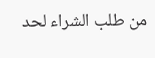من طلب الشراء لحد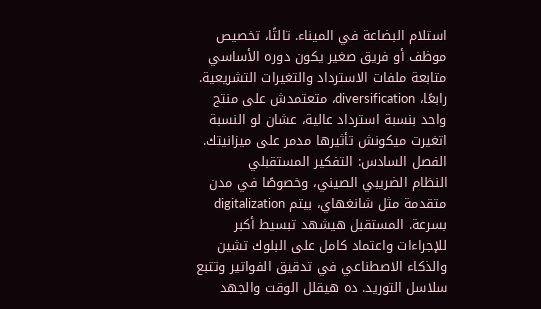استلام البضاعة في الميناء. تالتًا، تخصيص موظف أو فريق صغير يكون دوره الأساسي متابعة ملفات الاسترداد والتغيرات التشريعية. رابعًا، diversification، متعتمدش على منتج واحد بنسبة استرداد عالية، عشان لو النسبة اتغيرت ميكونش تأثيرها مدمر على ميزانيتك.
الفصل السادس: التفكير المستقبلي
النظام الضريبي الصيني، وخصوصًا في مدن متقدمة مثل شانغهاي، بيتم digitalization بسرعة. المستقبل هيشهد تبسيط أكبر للإجراءات واعتماد كامل على البلوك تشين والذكاء الاصطناعي في تدقيق الفواتير وتتبع سلاسل التوريد. ده هيقلل الوقت والجهد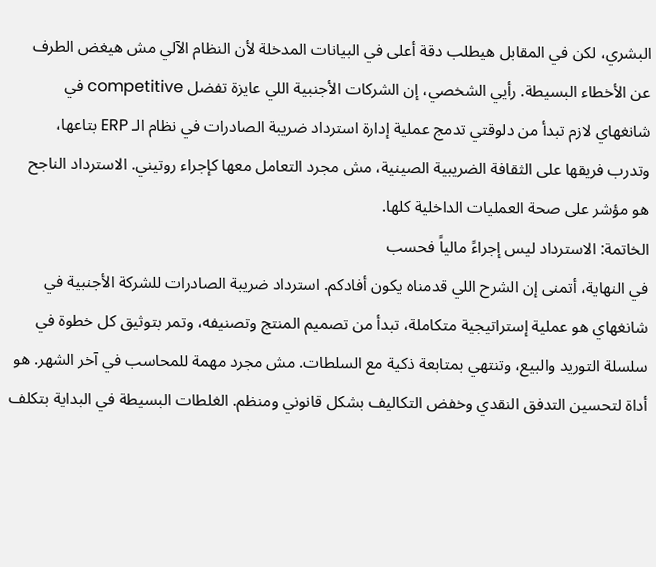البشري، لكن في المقابل هيطلب دقة أعلى في البيانات المدخلة لأن النظام الآلي مش هيغض الطرف عن الأخطاء البسيطة. رأيي الشخصي، إن الشركات الأجنبية اللي عايزة تفضل competitive في شانغهاي لازم تبدأ من دلوقتي تدمج عملية إدارة استرداد ضريبة الصادرات في نظام الـ ERP بتاعها، وتدرب فريقها على الثقافة الضريبية الصينية، مش مجرد التعامل معها كإجراء روتيني. الاسترداد الناجح هو مؤشر على صحة العمليات الداخلية كلها.
الخاتمة: الاسترداد ليس إجراءً مالياً فحسب
في النهاية، أتمنى إن الشرح اللي قدمناه يكون أفادكم. استرداد ضريبة الصادرات للشركة الأجنبية في شانغهاي هو عملية إستراتيجية متكاملة، تبدأ من تصميم المنتج وتصنيفه، وتمر بتوثيق كل خطوة في سلسلة التوريد والبيع، وتنتهي بمتابعة ذكية مع السلطات. مش مجرد مهمة للمحاسب في آخر الشهر. هو أداة لتحسين التدفق النقدي وخفض التكاليف بشكل قانوني ومنظم. الغلطات البسيطة في البداية بتكلف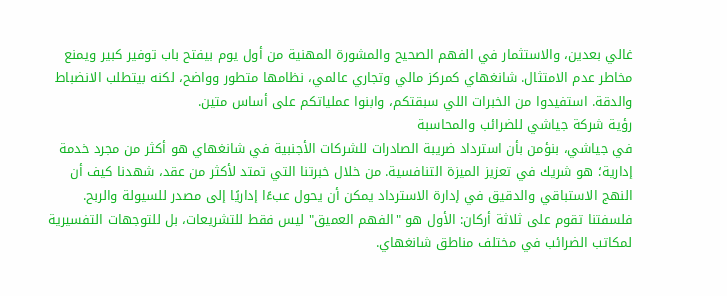غالي بعدين، والاستثمار في الفهم الصحيح والمشورة المهنية من أول يوم بيفتح باب توفير كبير ويمنع مخاطر عدم الامتثال. شانغهاي كمركز مالي وتجاري عالمي، نظامها متطور وواضح، لكنه بيتطلب الانضباط والدقة. استفيدوا من الخبرات اللي سبقتكم، وابنوا عملياتكم على أساس متين.
رؤية شركة جياشي للضرائب والمحاسبة
في جياشي، بنؤمن بأن استرداد ضريبة الصادرات للشركات الأجنبية في شانغهاي هو أكثر من مجرد خدمة إدارية؛ هو شريك في تعزيز الميزة التنافسية. من خلال خبرتنا التي تمتد لأكثر من عقد، شهدنا كيف أن النهج الاستباقي والدقيق في إدارة الاسترداد يمكن أن يحول عبءًا إداريًا إلى مصدر للسيولة والربح. فلسفتنا تقوم على ثلاثة أركان: الأول هو "الفهم العميق" ليس فقط للتشريعات، بل للتوجهات التفسيرية لمكاتب الضرائب في مختلف مناطق شانغهاي.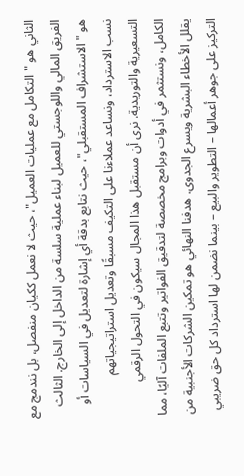الثاني هو "التكامل مع عمليات العميل"، حيث لا نعمل ككيان منفصل، بل نندمج مع الفريق المالي واللوجستي للعميل لبناء عملية سلسة من الداخل إلى الخارج. الثالث هو "الاستشراف المستقبلي"، حيث نتابع بدقة أي إشارة لتعديل في السياسات أو نسب الاسترداد، ونساعد عملاءنا على التكيف مسبقًا وتعديل استراتيجياتهم التسعيرية والتوريدية. نرى أن مستقبل هذا المجال سيكون في التحول الرقمي الكامل، ونستثمر في أدوات وبرامج مخصصة لتدقيق الفواتير وتتبع الملفات آليًا، مما يقلل الأخطاء البشرية ويسرع الجدوى. هدفنا النهائي هو تمكين الشركات الأجنبية من التركيز على جوهر أعمالها – التطوير والبيع – بينما نضمن لها استرداد كل حق ضريبي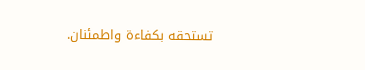تستحقه بكفاءة واطمئنان.